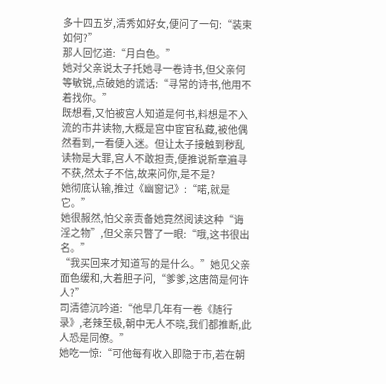多十四五岁,清秀如好女,便问了一句:“装束如何?”
那人回忆道:“月白色。”
她对父亲说太子托她寻一卷诗书,但父亲何等敏锐,点破她的谎话:“寻常的诗书,他用不着找你。”
既想看,又怕被宫人知道是何书,料想是不入流的市井读物,大概是宫中宦官私藏,被他偶然看到,一看便入迷。但让太子接触到秽乱读物是大罪,宫人不敢担责,便推说新章遍寻不获,然太子不信,故来问你,是不是?
她彻底认输,推过《幽窗记》:“喏,就是它。”
她很赧然,怕父亲责备她竟然阅读这种“诲淫之物”,但父亲只瞥了一眼:“哦,这书很出名。”
“我买回来才知道写的是什么。”她见父亲面色缓和,大着胆子问,“爹爹,这唐简是何许人?”
司清德沉吟道:“他早几年有一卷《随行录》,老辣至极,朝中无人不晓,我们都推断,此人恐是同僚。”
她吃一惊:“可他每有收入即隐于市,若在朝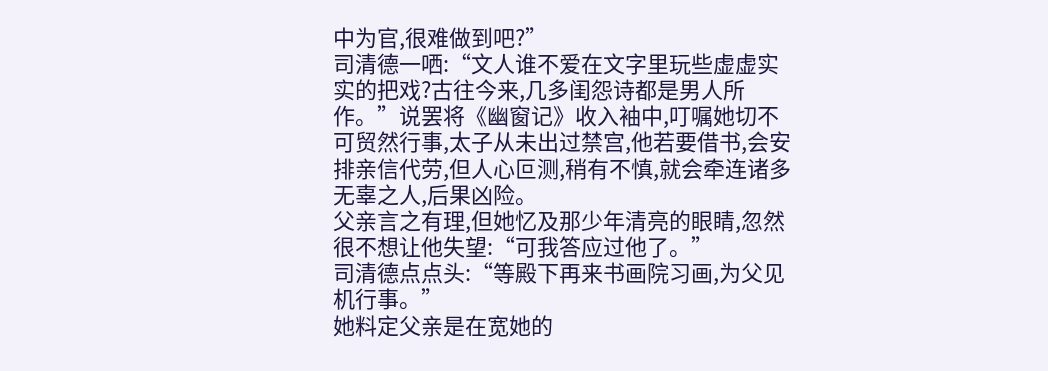中为官,很难做到吧?”
司清德一哂:“文人谁不爱在文字里玩些虚虚实实的把戏?古往今来,几多闺怨诗都是男人所作。”说罢将《幽窗记》收入袖中,叮嘱她切不可贸然行事,太子从未出过禁宫,他若要借书,会安排亲信代劳,但人心叵测,稍有不慎,就会牵连诸多无辜之人,后果凶险。
父亲言之有理,但她忆及那少年清亮的眼睛,忽然很不想让他失望:“可我答应过他了。”
司清德点点头:“等殿下再来书画院习画,为父见机行事。”
她料定父亲是在宽她的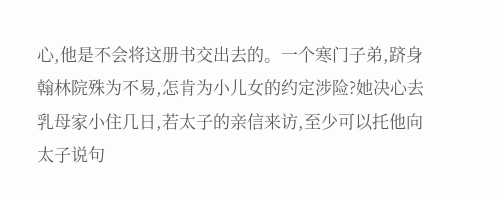心,他是不会将这册书交出去的。一个寒门子弟,跻身翰林院殊为不易,怎肯为小儿女的约定涉险?她决心去乳母家小住几日,若太子的亲信来访,至少可以托他向太子说句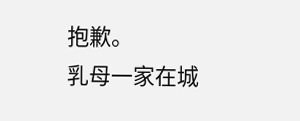抱歉。
乳母一家在城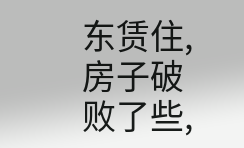东赁住,房子破败了些,